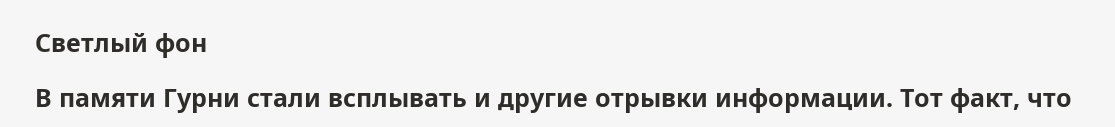Светлый фон

В памяти Гурни стали всплывать и другие отрывки информации. Тот факт, что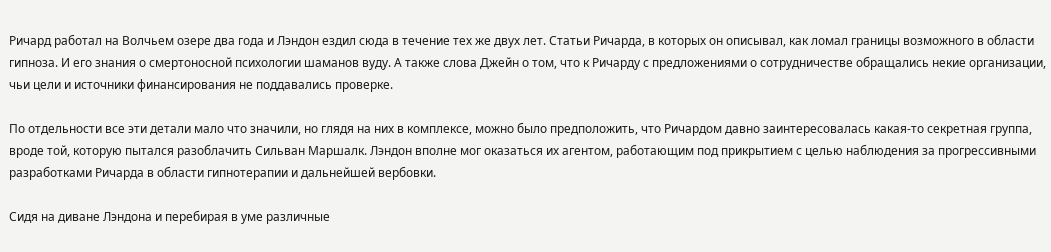Ричард работал на Волчьем озере два года и Лэндон ездил сюда в течение тех же двух лет. Статьи Ричарда, в которых он описывал, как ломал границы возможного в области гипноза. И его знания о смертоносной психологии шаманов вуду. А также слова Джейн о том, что к Ричарду с предложениями о сотрудничестве обращались некие организации, чьи цели и источники финансирования не поддавались проверке.

По отдельности все эти детали мало что значили, но глядя на них в комплексе, можно было предположить, что Ричардом давно заинтересовалась какая-то секретная группа, вроде той, которую пытался разоблачить Сильван Маршалк. Лэндон вполне мог оказаться их агентом, работающим под прикрытием с целью наблюдения за прогрессивными разработками Ричарда в области гипнотерапии и дальнейшей вербовки.

Сидя на диване Лэндона и перебирая в уме различные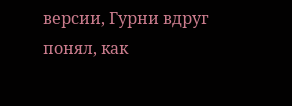версии, Гурни вдруг понял, как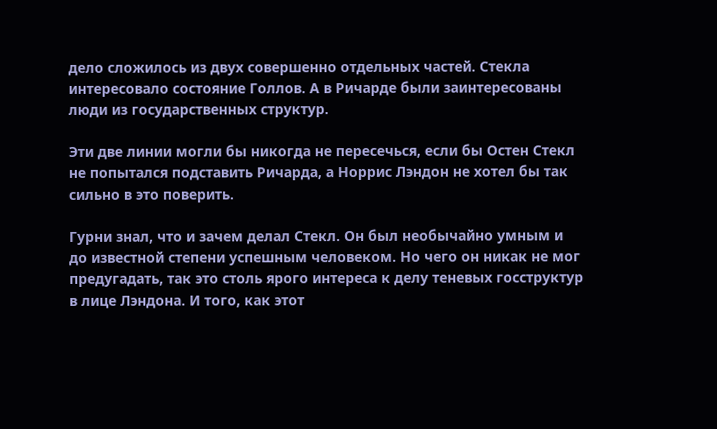дело сложилось из двух совершенно отдельных частей. Стекла интересовало состояние Голлов. А в Ричарде были заинтересованы люди из государственных структур.

Эти две линии могли бы никогда не пересечься, если бы Остен Стекл не попытался подставить Ричарда, а Норрис Лэндон не хотел бы так сильно в это поверить.

Гурни знал, что и зачем делал Стекл. Он был необычайно умным и до известной степени успешным человеком. Но чего он никак не мог предугадать, так это столь ярого интереса к делу теневых госструктур в лице Лэндона. И того, как этот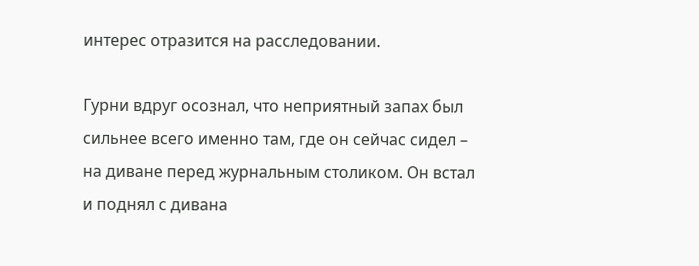интерес отразится на расследовании.

Гурни вдруг осознал, что неприятный запах был сильнее всего именно там, где он сейчас сидел – на диване перед журнальным столиком. Он встал и поднял с дивана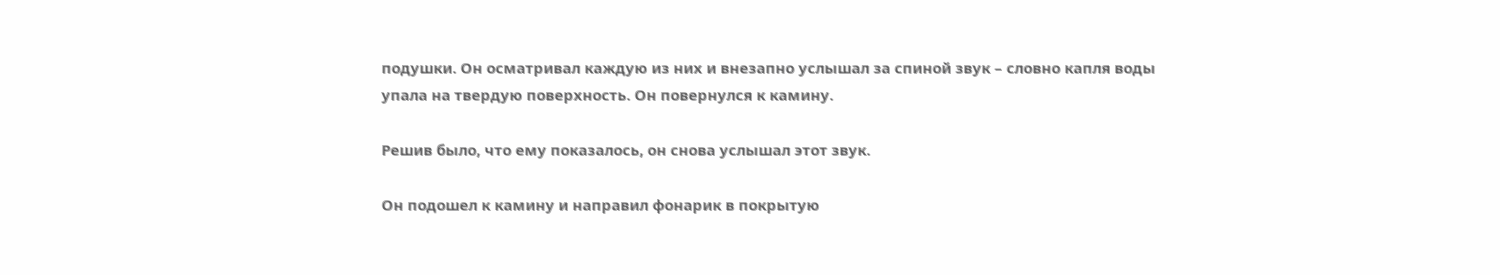подушки. Он осматривал каждую из них и внезапно услышал за спиной звук – словно капля воды упала на твердую поверхность. Он повернулся к камину.

Решив было, что ему показалось, он снова услышал этот звук.

Он подошел к камину и направил фонарик в покрытую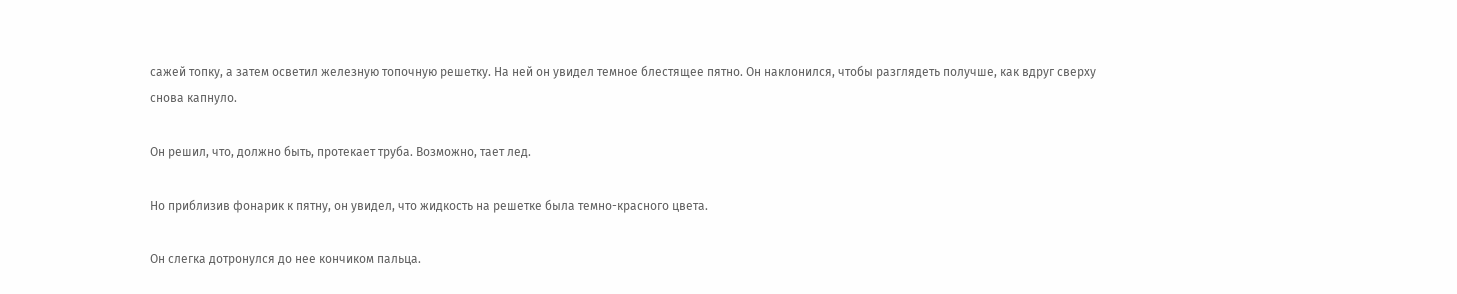сажей топку, а затем осветил железную топочную решетку. На ней он увидел темное блестящее пятно. Он наклонился, чтобы разглядеть получше, как вдруг сверху снова капнуло.

Он решил, что, должно быть, протекает труба. Возможно, тает лед.

Но приблизив фонарик к пятну, он увидел, что жидкость на решетке была темно-красного цвета.

Он слегка дотронулся до нее кончиком пальца.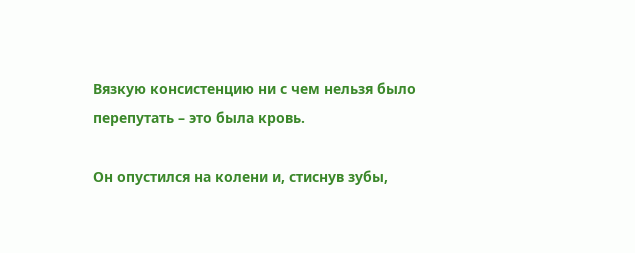Вязкую консистенцию ни с чем нельзя было перепутать – это была кровь.

Он опустился на колени и, стиснув зубы,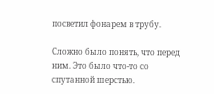посветил фонарем в трубу.

Сложно было понять, что перед ним. Это было что-то со спутанной шерстью.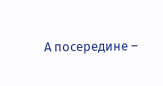А посередине –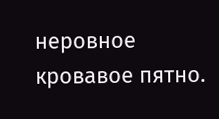неровное кровавое пятно.